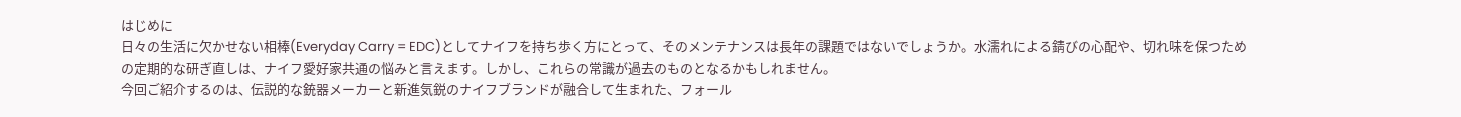はじめに
日々の生活に欠かせない相棒(Everyday Carry = EDC)としてナイフを持ち歩く方にとって、そのメンテナンスは長年の課題ではないでしょうか。水濡れによる錆びの心配や、切れ味を保つための定期的な研ぎ直しは、ナイフ愛好家共通の悩みと言えます。しかし、これらの常識が過去のものとなるかもしれません。
今回ご紹介するのは、伝説的な銃器メーカーと新進気鋭のナイフブランドが融合して生まれた、フォール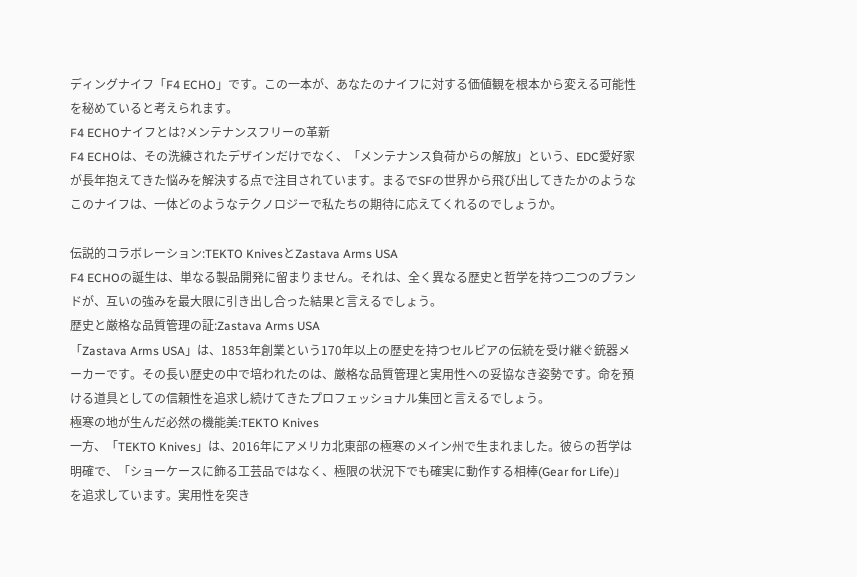ディングナイフ「F4 ECHO」です。この一本が、あなたのナイフに対する価値観を根本から変える可能性を秘めていると考えられます。
F4 ECHOナイフとは?メンテナンスフリーの革新
F4 ECHOは、その洗練されたデザインだけでなく、「メンテナンス負荷からの解放」という、EDC愛好家が長年抱えてきた悩みを解決する点で注目されています。まるでSFの世界から飛び出してきたかのようなこのナイフは、一体どのようなテクノロジーで私たちの期待に応えてくれるのでしょうか。

伝説的コラボレーション:TEKTO KnivesとZastava Arms USA
F4 ECHOの誕生は、単なる製品開発に留まりません。それは、全く異なる歴史と哲学を持つ二つのブランドが、互いの強みを最大限に引き出し合った結果と言えるでしょう。
歴史と厳格な品質管理の証:Zastava Arms USA
「Zastava Arms USA」は、1853年創業という170年以上の歴史を持つセルビアの伝統を受け継ぐ銃器メーカーです。その長い歴史の中で培われたのは、厳格な品質管理と実用性への妥協なき姿勢です。命を預ける道具としての信頼性を追求し続けてきたプロフェッショナル集団と言えるでしょう。
極寒の地が生んだ必然の機能美:TEKTO Knives
一方、「TEKTO Knives」は、2016年にアメリカ北東部の極寒のメイン州で生まれました。彼らの哲学は明確で、「ショーケースに飾る工芸品ではなく、極限の状況下でも確実に動作する相棒(Gear for Life)」を追求しています。実用性を突き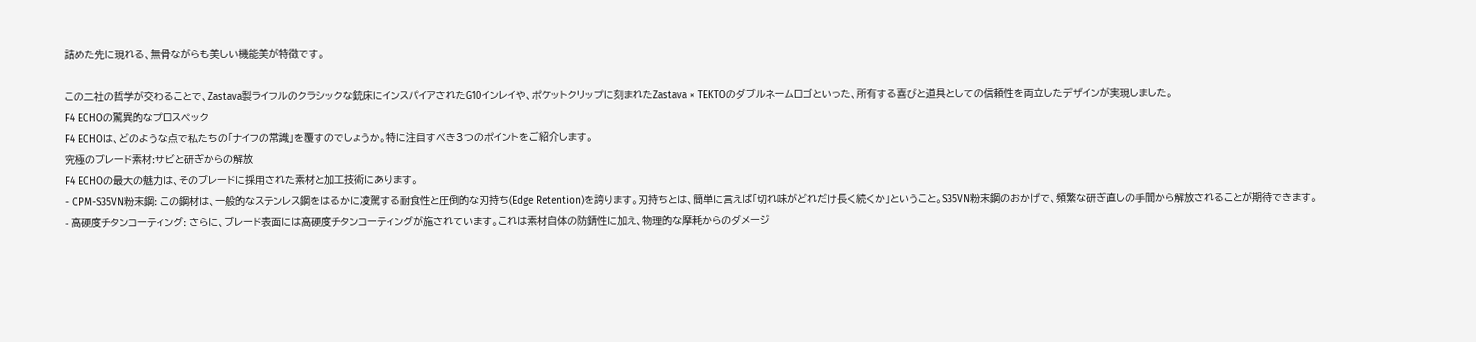詰めた先に現れる、無骨ながらも美しい機能美が特徴です。

この二社の哲学が交わることで、Zastava製ライフルのクラシックな銃床にインスパイアされたG10インレイや、ポケットクリップに刻まれたZastava × TEKTOのダブルネームロゴといった、所有する喜びと道具としての信頼性を両立したデザインが実現しました。
F4 ECHOの驚異的なプロスペック
F4 ECHOは、どのような点で私たちの「ナイフの常識」を覆すのでしょうか。特に注目すべき3つのポイントをご紹介します。
究極のブレード素材:サビと研ぎからの解放
F4 ECHOの最大の魅力は、そのブレードに採用された素材と加工技術にあります。
- CPM-S35VN粉末鋼: この鋼材は、一般的なステンレス鋼をはるかに凌駕する耐食性と圧倒的な刃持ち(Edge Retention)を誇ります。刃持ちとは、簡単に言えば「切れ味がどれだけ長く続くか」ということ。S35VN粉末鋼のおかげで、頻繁な研ぎ直しの手間から解放されることが期待できます。
- 高硬度チタンコーティング: さらに、ブレード表面には高硬度チタンコーティングが施されています。これは素材自体の防錆性に加え、物理的な摩耗からのダメージ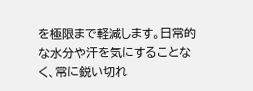を極限まで軽減します。日常的な水分や汗を気にすることなく、常に鋭い切れ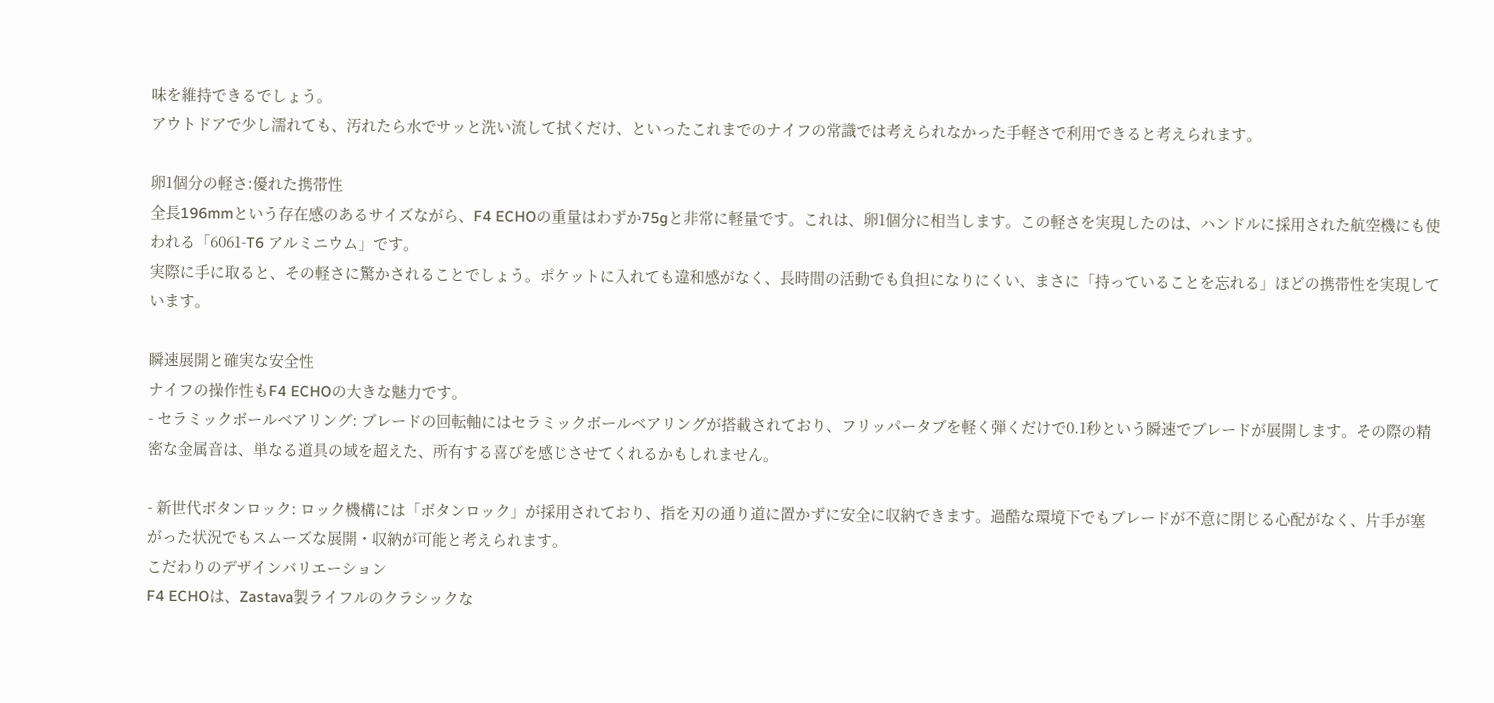味を維持できるでしょう。
アウトドアで少し濡れても、汚れたら水でサッと洗い流して拭くだけ、といったこれまでのナイフの常識では考えられなかった手軽さで利用できると考えられます。

卵1個分の軽さ:優れた携帯性
全長196mmという存在感のあるサイズながら、F4 ECHOの重量はわずか75gと非常に軽量です。これは、卵1個分に相当します。この軽さを実現したのは、ハンドルに採用された航空機にも使われる「6061-T6 アルミニウム」です。
実際に手に取ると、その軽さに驚かされることでしょう。ポケットに入れても違和感がなく、長時間の活動でも負担になりにくい、まさに「持っていることを忘れる」ほどの携帯性を実現しています。

瞬速展開と確実な安全性
ナイフの操作性もF4 ECHOの大きな魅力です。
- セラミックボールベアリング: ブレードの回転軸にはセラミックボールベアリングが搭載されており、フリッパータブを軽く弾くだけで0.1秒という瞬速でブレードが展開します。その際の精密な金属音は、単なる道具の域を超えた、所有する喜びを感じさせてくれるかもしれません。

- 新世代ボタンロック: ロック機構には「ボタンロック」が採用されており、指を刃の通り道に置かずに安全に収納できます。過酷な環境下でもブレードが不意に閉じる心配がなく、片手が塞がった状況でもスムーズな展開・収納が可能と考えられます。
こだわりのデザインバリエーション
F4 ECHOは、Zastava製ライフルのクラシックな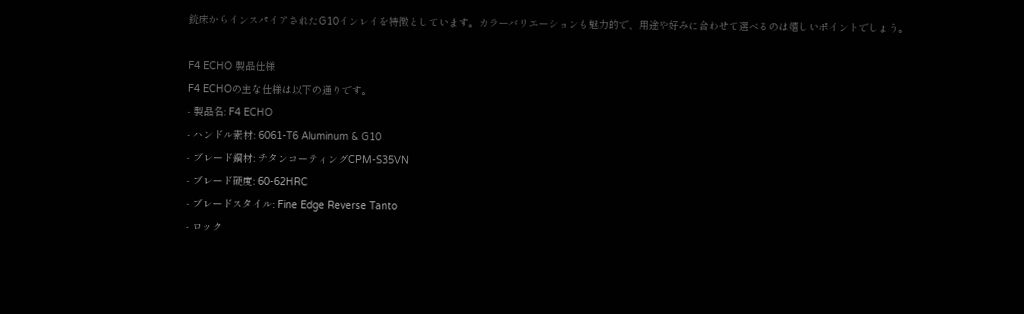銃床からインスパイアされたG10インレイを特徴としています。カラーバリエーションも魅力的で、用途や好みに合わせて選べるのは嬉しいポイントでしょう。

F4 ECHO 製品仕様
F4 ECHOの主な仕様は以下の通りです。
- 製品名: F4 ECHO
- ハンドル素材: 6061-T6 Aluminum & G10
- ブレード鋼材: チタンコーティングCPM-S35VN
- ブレード硬度: 60-62HRC
- ブレードスタイル: Fine Edge Reverse Tanto
- ロック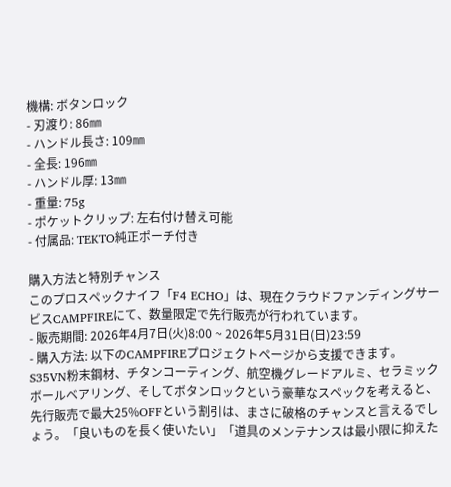機構: ボタンロック
- 刃渡り: 86㎜
- ハンドル長さ: 109㎜
- 全長: 196㎜
- ハンドル厚: 13㎜
- 重量: 75g
- ポケットクリップ: 左右付け替え可能
- 付属品: TEKTO純正ポーチ付き

購入方法と特別チャンス
このプロスペックナイフ「F4 ECHO」は、現在クラウドファンディングサービスCAMPFIREにて、数量限定で先行販売が行われています。
- 販売期間: 2026年4月7日(火)8:00 ~ 2026年5月31日(日)23:59
- 購入方法: 以下のCAMPFIREプロジェクトページから支援できます。
S35VN粉末鋼材、チタンコーティング、航空機グレードアルミ、セラミックボールベアリング、そしてボタンロックという豪華なスペックを考えると、先行販売で最大25%OFFという割引は、まさに破格のチャンスと言えるでしょう。「良いものを長く使いたい」「道具のメンテナンスは最小限に抑えた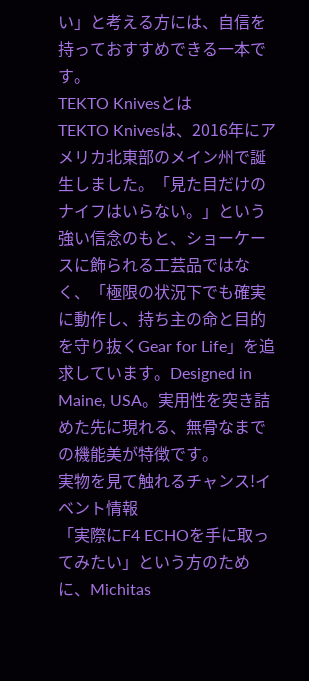い」と考える方には、自信を持っておすすめできる一本です。
TEKTO Knivesとは
TEKTO Knivesは、2016年にアメリカ北東部のメイン州で誕生しました。「見た目だけのナイフはいらない。」という強い信念のもと、ショーケースに飾られる工芸品ではなく、「極限の状況下でも確実に動作し、持ち主の命と目的を守り抜くGear for Life」を追求しています。Designed in Maine, USA。実用性を突き詰めた先に現れる、無骨なまでの機能美が特徴です。
実物を見て触れるチャンス!イベント情報
「実際にF4 ECHOを手に取ってみたい」という方のために、Michitas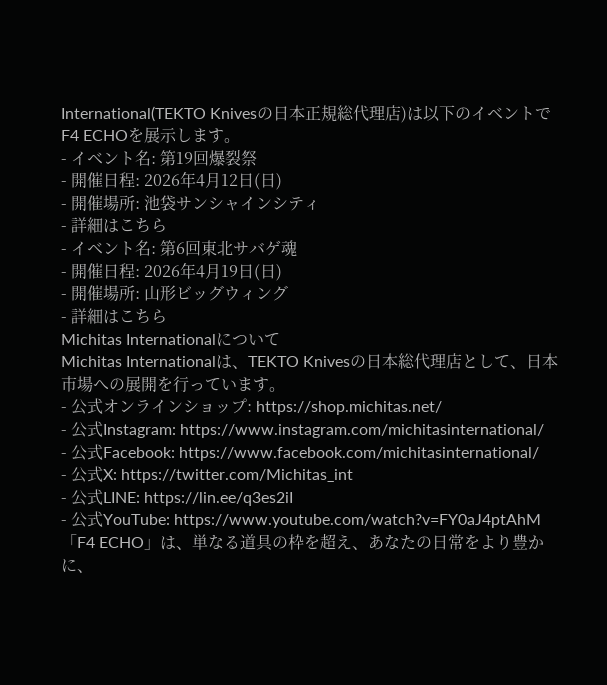International(TEKTO Knivesの日本正規総代理店)は以下のイベントでF4 ECHOを展示します。
- イベント名: 第19回爆裂祭
- 開催日程: 2026年4月12日(日)
- 開催場所: 池袋サンシャインシティ
- 詳細はこちら
- イベント名: 第6回東北サバゲ魂
- 開催日程: 2026年4月19日(日)
- 開催場所: 山形ビッグウィング
- 詳細はこちら
Michitas Internationalについて
Michitas Internationalは、TEKTO Knivesの日本総代理店として、日本市場への展開を行っています。
- 公式オンラインショップ: https://shop.michitas.net/
- 公式Instagram: https://www.instagram.com/michitasinternational/
- 公式Facebook: https://www.facebook.com/michitasinternational/
- 公式X: https://twitter.com/Michitas_int
- 公式LINE: https://lin.ee/q3es2iI
- 公式YouTube: https://www.youtube.com/watch?v=FY0aJ4ptAhM
「F4 ECHO」は、単なる道具の枠を超え、あなたの日常をより豊かに、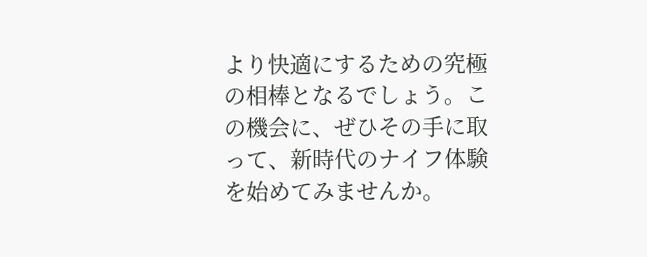より快適にするための究極の相棒となるでしょう。この機会に、ぜひその手に取って、新時代のナイフ体験を始めてみませんか。